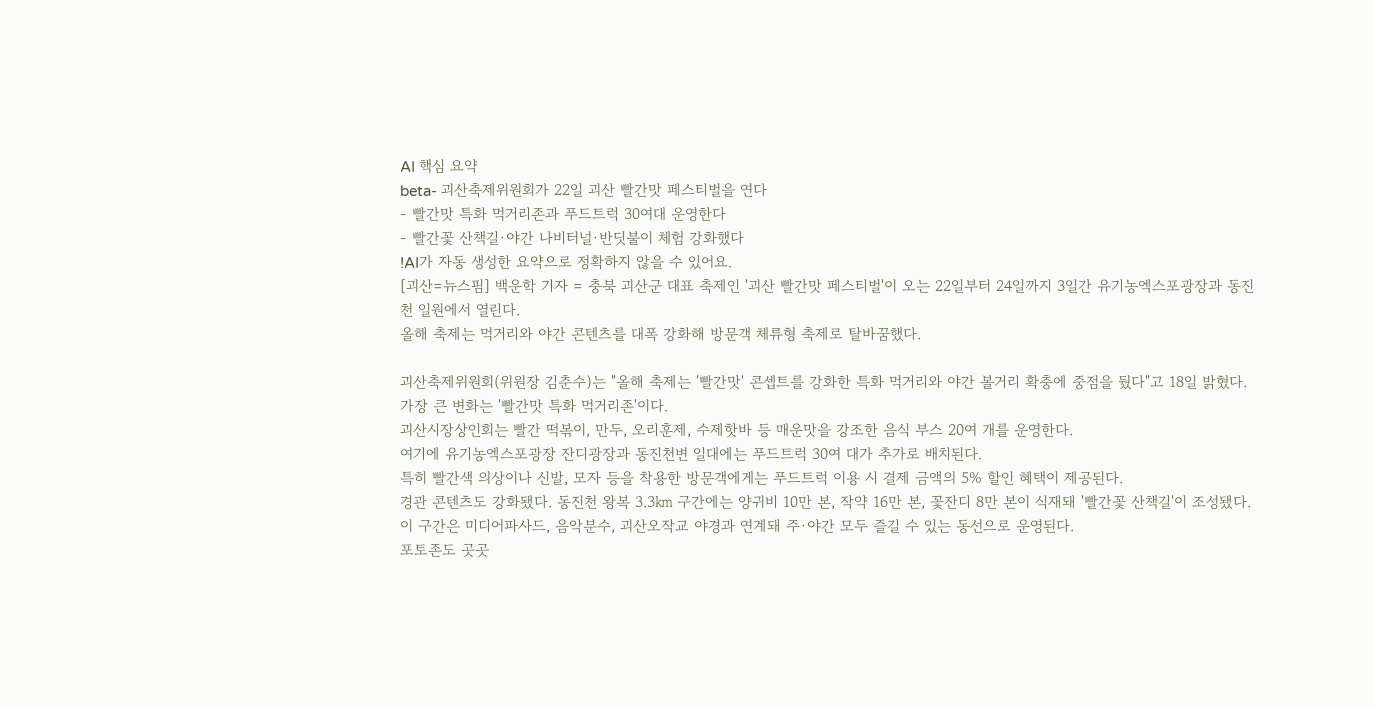AI 핵심 요약
beta- 괴산축제위원회가 22일 괴산 빨간맛 페스티벌을 연다
- 빨간맛 특화 먹거리존과 푸드트럭 30여대 운영한다
- 빨간꽃 산책길·야간 나비터널·반딧불이 체험 강화했다
!AI가 자동 생성한 요약으로 정확하지 않을 수 있어요.
[괴산=뉴스핌] 백운학 기자 = 충북 괴산군 대표 축제인 '괴산 빨간맛 페스티벌'이 오는 22일부터 24일까지 3일간 유기농엑스포광장과 동진천 일원에서 열린다.
올해 축제는 먹거리와 야간 콘텐츠를 대폭 강화해 방문객 체류형 축제로 탈바꿈했다.

괴산축제위원회(위원장 김춘수)는 "올해 축제는 '빨간맛' 콘셉트를 강화한 특화 먹거리와 야간 볼거리 확충에 중점을 뒀다"고 18일 밝혔다.
가장 큰 변화는 '빨간맛 특화 먹거리존'이다.
괴산시장상인회는 빨간 떡볶이, 만두, 오리훈제, 수제핫바 등 매운맛을 강조한 음식 부스 20여 개를 운영한다.
여기에 유기농엑스포광장 잔디광장과 동진천변 일대에는 푸드트럭 30여 대가 추가로 배치된다.
특히 빨간색 의상이나 신발, 모자 등을 착용한 방문객에게는 푸드트럭 이용 시 결제 금액의 5% 할인 혜택이 제공된다.
경관 콘텐츠도 강화됐다. 동진천 왕복 3.3㎞ 구간에는 양귀비 10만 본, 작약 16만 본, 꽃잔디 8만 본이 식재돼 '빨간꽃 산책길'이 조성됐다.
이 구간은 미디어파사드, 음악분수, 괴산오작교 야경과 연계돼 주·야간 모두 즐길 수 있는 동선으로 운영된다.
포토존도 곳곳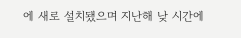에 새로 설치됐으며 지난해 낮 시간에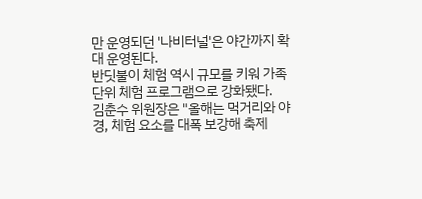만 운영되던 '나비터널'은 야간까지 확대 운영된다.
반딧불이 체험 역시 규모를 키워 가족 단위 체험 프로그램으로 강화됐다.
김춘수 위원장은 "올해는 먹거리와 야경, 체험 요소를 대폭 보강해 축제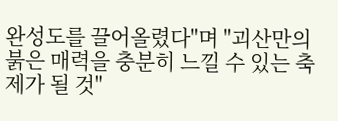완성도를 끌어올렸다"며 "괴산만의 붉은 매력을 충분히 느낄 수 있는 축제가 될 것"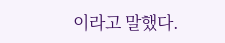이라고 말했다.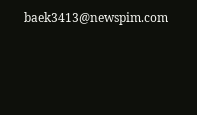baek3413@newspim.com